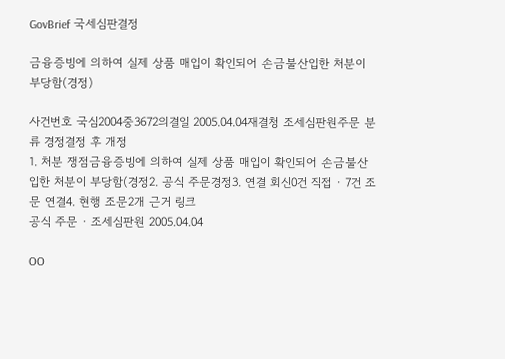GovBrief 국세심판결정

금융증빙에 의하여 실제 상품 매입이 확인되어 손금불산입한 처분이 부당함(경정)

사건번호 국심2004중3672의결일 2005.04.04재결청 조세심판원주문 분류 경정결정 후 개정
1. 처분 쟁점금융증빙에 의하여 실제 상품 매입이 확인되어 손금불산입한 처분이 부당함(경정2. 공식 주문경정3. 연결 회신0건 직접 · 7건 조문 연결4. 현행 조문2개 근거 링크
공식 주문 · 조세심판원 2005.04.04

OO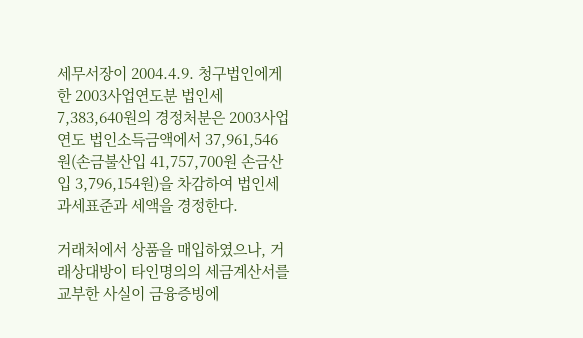세무서장이 2004.4.9. 청구법인에게 한 2003사업연도분 법인세 7,383,640원의 경정처분은 2003사업연도 법인소득금액에서 37,961,546원(손금불산입 41,757,700원 손금산입 3,796,154원)을 차감하여 법인세 과세표준과 세액을 경정한다.

거래처에서 상품을 매입하였으나, 거래상대방이 타인명의의 세금계산서를 교부한 사실이 금융증빙에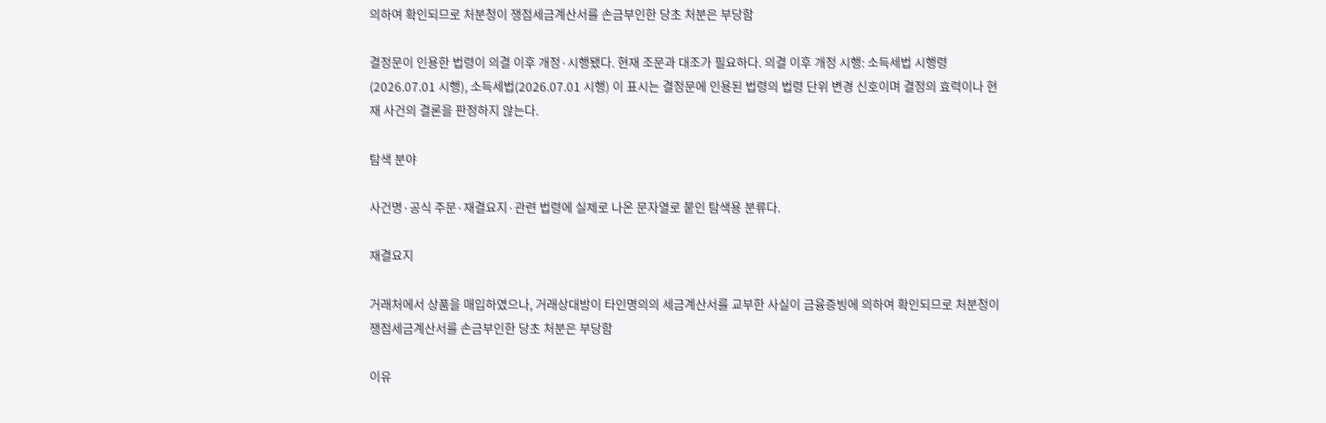의하여 확인되므로 처분청이 쟁점세금계산서를 손금부인한 당초 처분은 부당함

결정문이 인용한 법령이 의결 이후 개정·시행됐다. 현재 조문과 대조가 필요하다. 의결 이후 개정 시행: 소득세법 시행령(2026.07.01 시행), 소득세법(2026.07.01 시행) 이 표시는 결정문에 인용된 법령의 법령 단위 변경 신호이며 결정의 효력이나 현재 사건의 결론을 판정하지 않는다.

탐색 분야

사건명·공식 주문·재결요지·관련 법령에 실제로 나온 문자열로 붙인 탐색용 분류다.

재결요지

거래처에서 상품을 매입하였으나, 거래상대방이 타인명의의 세금계산서를 교부한 사실이 금융증빙에 의하여 확인되므로 처분청이 쟁점세금계산서를 손금부인한 당초 처분은 부당함

이유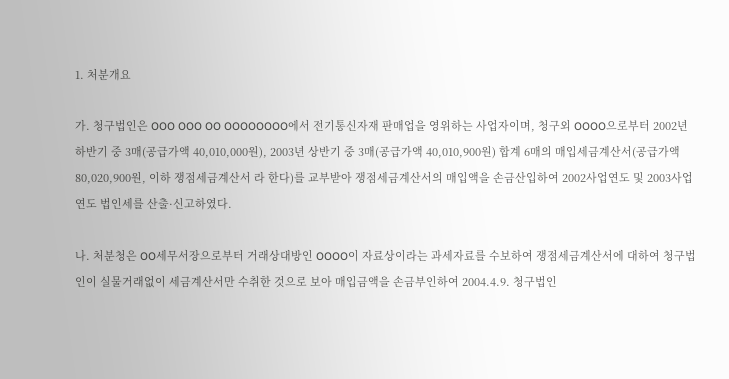1. 처분개요

가. 청구법인은 OOO OOO OO OOOOOOOO에서 전기통신자재 판매업을 영위하는 사업자이며, 청구외 OOOO으로부터 2002년 하반기 중 3매(공급가액 40,010,000원), 2003년 상반기 중 3매(공급가액 40,010,900원) 합계 6매의 매입세금계산서(공급가액 80,020,900원, 이하 쟁점세금계산서 라 한다)를 교부받아 쟁점세금계산서의 매입액을 손금산입하여 2002사업연도 및 2003사업연도 법인세를 산출·신고하였다.

나. 처분청은 OO세무서장으로부터 거래상대방인 OOOO이 자료상이라는 과세자료를 수보하여 쟁점세금계산서에 대하여 청구법인이 실물거래없이 세금계산서만 수취한 것으로 보아 매입금액을 손금부인하여 2004.4.9. 청구법인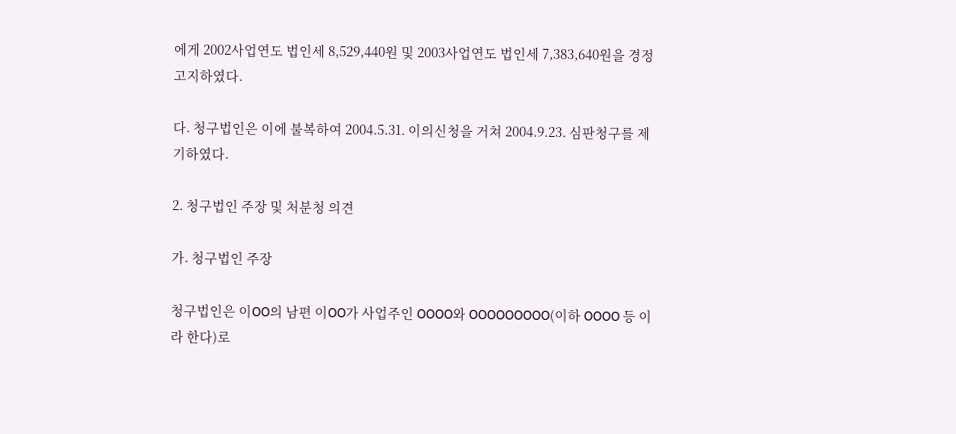에게 2002사업연도 법인세 8,529,440원 및 2003사업연도 법인세 7,383,640원을 경정 고지하였다.

다. 청구법인은 이에 불복하여 2004.5.31. 이의신청을 거쳐 2004.9.23. 심판청구를 제기하였다.

2. 청구법인 주장 및 처분청 의견

가. 청구법인 주장

청구법인은 이OO의 남편 이OO가 사업주인 OOOO와 OOOOOOOOO(이하 OOOO 등 이라 한다)로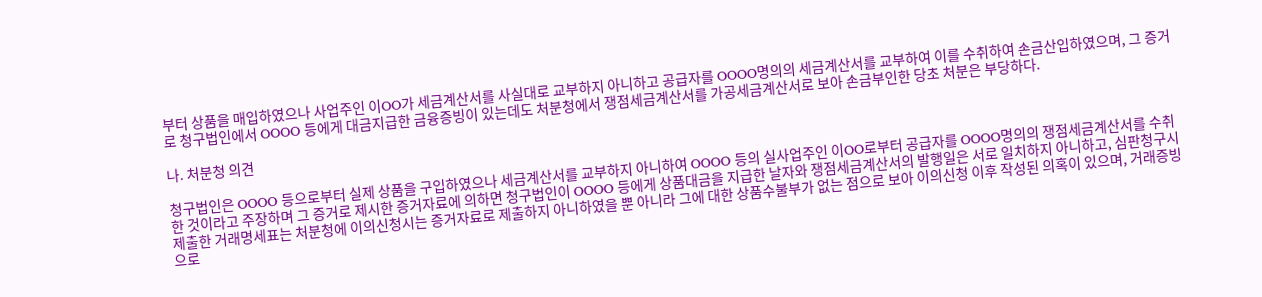부터 상품을 매입하였으나 사업주인 이OO가 세금계산서를 사실대로 교부하지 아니하고 공급자를 OOOO명의의 세금계산서를 교부하여 이를 수취하여 손금산입하였으며, 그 증거로 청구법인에서 OOOO 등에게 대금지급한 금융증빙이 있는데도 처분청에서 쟁점세금계산서를 가공세금계산서로 보아 손금부인한 당초 처분은 부당하다.

나. 처분청 의견

청구법인은 OOOO 등으로부터 실제 상품을 구입하였으나 세금계산서를 교부하지 아니하여 OOOO 등의 실사업주인 이OO로부터 공급자를 OOOO명의의 쟁점세금계산서를 수취한 것이라고 주장하며 그 증거로 제시한 증거자료에 의하면 청구법인이 OOOO 등에게 상품대금을 지급한 날자와 쟁점세금계산서의 발행일은 서로 일치하지 아니하고, 심판청구시 제출한 거래명세표는 처분청에 이의신청시는 증거자료로 제출하지 아니하였을 뿐 아니라 그에 대한 상품수불부가 없는 점으로 보아 이의신청 이후 작성된 의혹이 있으며, 거래증빙으로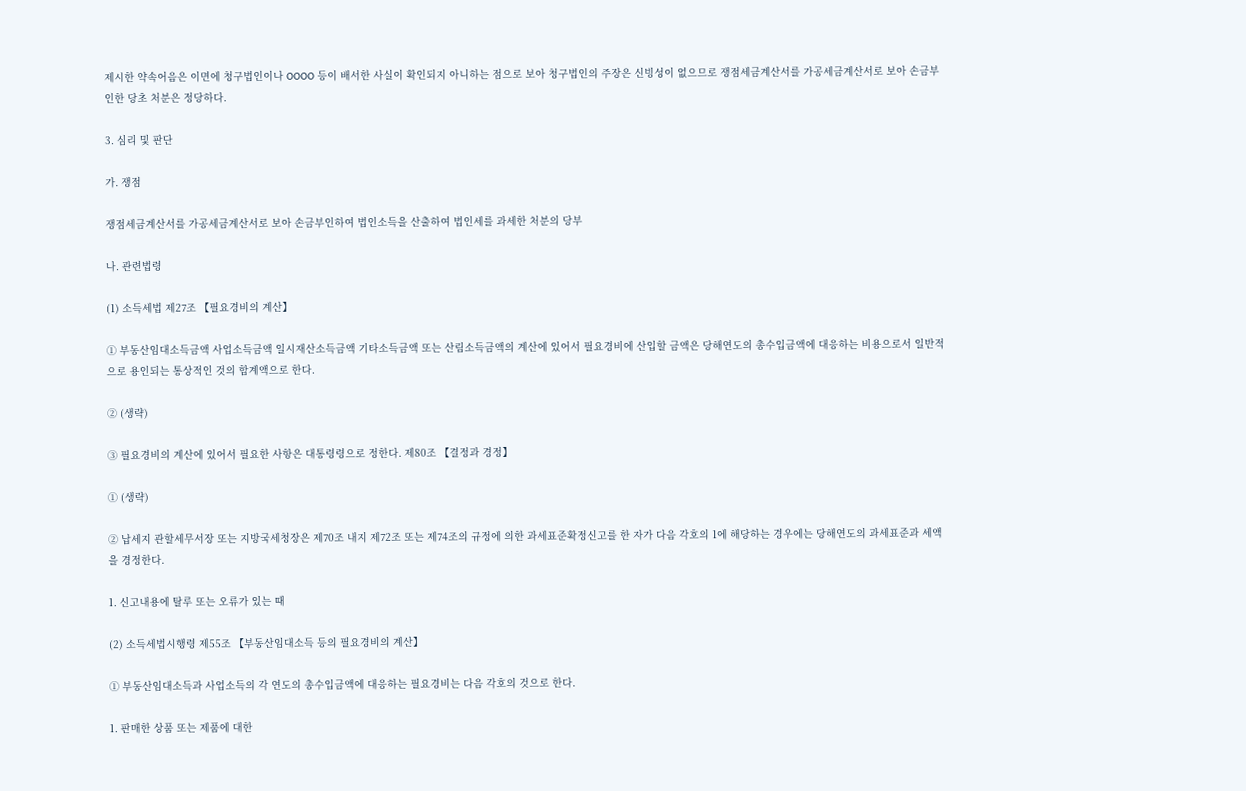제시한 약속어음은 이면에 청구법인이나 OOOO 등이 배서한 사실이 확인되지 아니하는 점으로 보아 청구법인의 주장은 신빙성이 없으므로 쟁점세금계산서를 가공세금계산서로 보아 손금부인한 당초 처분은 정당하다.

3. 심리 및 판단

가. 쟁점

쟁점세금계산서를 가공세금계산서로 보아 손금부인하여 법인소득을 산출하여 법인세를 과세한 처분의 당부

나. 관련법령

(1) 소득세법 제27조 【필요경비의 계산】

① 부동산임대소득금액 사업소득금액 일시재산소득금액 기타소득금액 또는 산림소득금액의 계산에 있어서 필요경비에 산입할 금액은 당해연도의 총수입금액에 대응하는 비용으로서 일반적으로 용인되는 통상적인 것의 합계액으로 한다.

② (생략)

③ 필요경비의 계산에 있어서 필요한 사항은 대통령령으로 정한다. 제80조 【결정과 경정】

① (생략)

② 납세지 관할세무서장 또는 지방국세청장은 제70조 내지 제72조 또는 제74조의 규정에 의한 과세표준확정신고를 한 자가 다음 각호의 1에 해당하는 경우에는 당해연도의 과세표준과 세액을 경정한다.

1. 신고내용에 탈루 또는 오류가 있는 때

(2) 소득세법시행령 제55조 【부동산임대소득 등의 필요경비의 계산】

① 부동산임대소득과 사업소득의 각 연도의 총수입금액에 대응하는 필요경비는 다음 각호의 것으로 한다.

1. 판매한 상품 또는 제품에 대한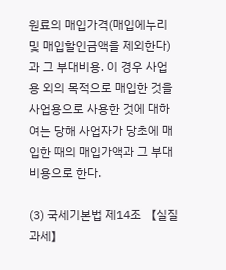원료의 매입가격(매입에누리 및 매입할인금액을 제외한다)과 그 부대비용. 이 경우 사업용 외의 목적으로 매입한 것을 사업용으로 사용한 것에 대하여는 당해 사업자가 당초에 매입한 때의 매입가액과 그 부대비용으로 한다.

(3) 국세기본법 제14조 【실질과세】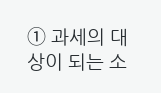① 과세의 대상이 되는 소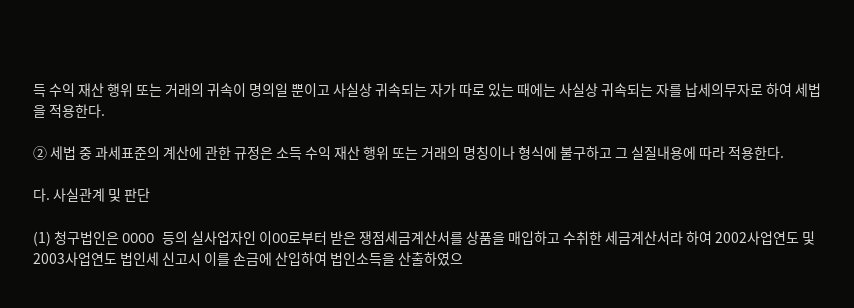득 수익 재산 행위 또는 거래의 귀속이 명의일 뿐이고 사실상 귀속되는 자가 따로 있는 때에는 사실상 귀속되는 자를 납세의무자로 하여 세법을 적용한다.

② 세법 중 과세표준의 계산에 관한 규정은 소득 수익 재산 행위 또는 거래의 명칭이나 형식에 불구하고 그 실질내용에 따라 적용한다.

다. 사실관계 및 판단

(1) 청구법인은 OOOO 등의 실사업자인 이OO로부터 받은 쟁점세금계산서를 상품을 매입하고 수취한 세금계산서라 하여 2002사업연도 및 2003사업연도 법인세 신고시 이를 손금에 산입하여 법인소득을 산출하였으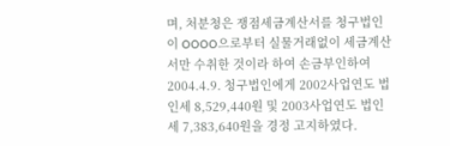며, 처분청은 쟁점세금계산서를 청구법인이 OOOO으로부터 실물거래없이 세금계산서만 수취한 것이라 하여 손금부인하여 2004.4.9. 청구법인에게 2002사업연도 법인세 8,529,440원 및 2003사업연도 법인세 7,383,640원을 경정 고지하였다.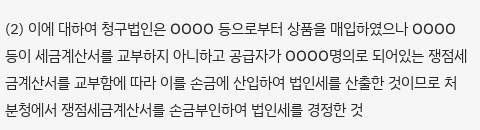(2) 이에 대하여 청구법인은 OOOO 등으로부터 상품을 매입하였으나 OOOO 등이 세금계산서를 교부하지 아니하고 공급자가 OOOO명의로 되어있는 쟁점세금계산서를 교부함에 따라 이를 손금에 산입하여 법인세를 산출한 것이므로 처분청에서 쟁점세금계산서를 손금부인하여 법인세를 경정한 것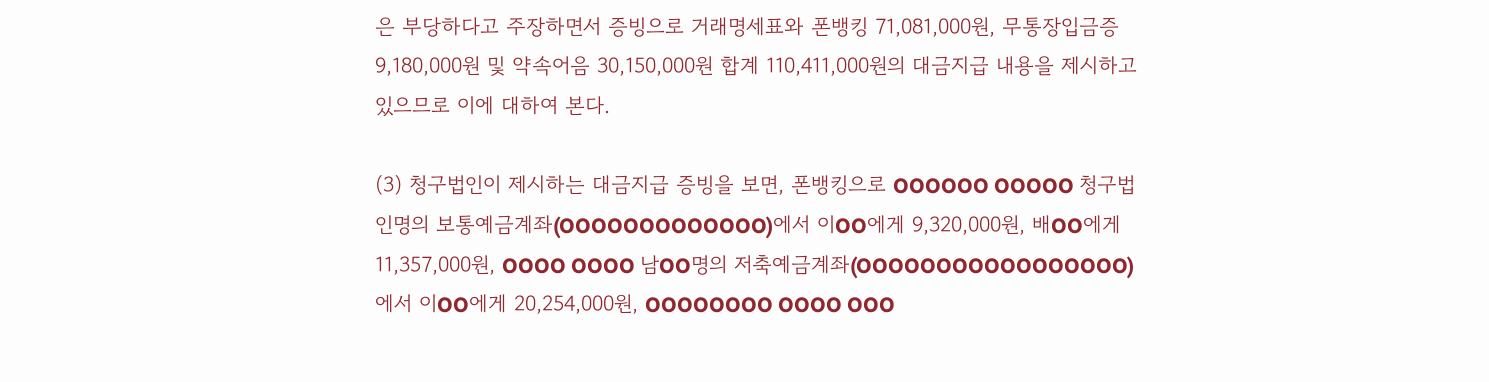은 부당하다고 주장하면서 증빙으로 거래명세표와 폰뱅킹 71,081,000원, 무통장입금증 9,180,000원 및 약속어음 30,150,000원 합계 110,411,000원의 대금지급 내용을 제시하고 있으므로 이에 대하여 본다.

(3) 청구법인이 제시하는 대금지급 증빙을 보면, 폰뱅킹으로 OOOOOO OOOOO 청구법인명의 보통예금계좌(OOOOOOOOOOOOO)에서 이OO에게 9,320,000원, 배OO에게 11,357,000원, OOOO OOOO 남OO명의 저축예금계좌(OOOOOOOOOOOOOOOOO)에서 이OO에게 20,254,000원, OOOOOOOO OOOO OOO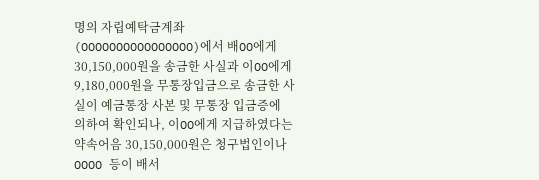명의 자립예탁금계좌(OOOOOOOOOOOOOOOO)에서 배OO에게 30,150,000원을 송금한 사실과 이OO에게 9,180,000원을 무통장입금으로 송금한 사실이 예금통장 사본 및 무통장 입금증에 의하여 확인되나, 이OO에게 지급하였다는 약속어음 30,150,000원은 청구법인이나 OOOO 등이 배서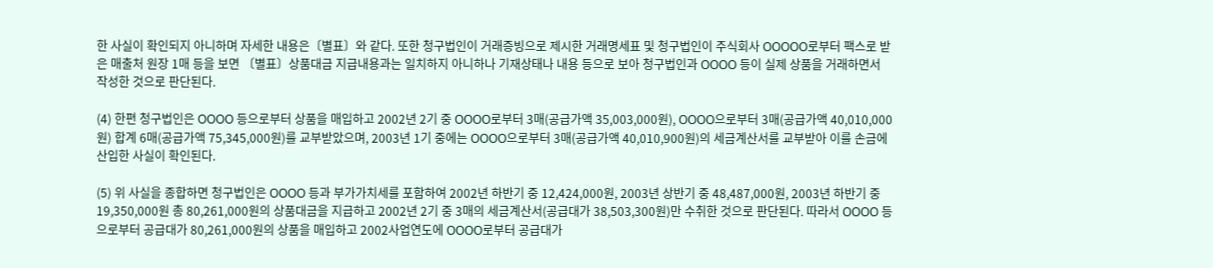한 사실이 확인되지 아니하며 자세한 내용은〔별표〕와 같다. 또한 청구법인이 거래증빙으로 제시한 거래명세표 및 청구법인이 주식회사 OOOOO로부터 팩스로 받은 매출처 원장 1매 등을 보면 〔별표〕상품대금 지급내용과는 일치하지 아니하나 기재상태나 내용 등으로 보아 청구법인과 OOOO 등이 실제 상품을 거래하면서 작성한 것으로 판단된다.

(4) 한편 청구법인은 OOOO 등으로부터 상품을 매입하고 2002년 2기 중 OOOO로부터 3매(공급가액 35,003,000원), OOOO으로부터 3매(공급가액 40,010,000원) 합계 6매(공급가액 75,345,000원)를 교부받았으며, 2003년 1기 중에는 OOOO으로부터 3매(공급가액 40,010,900원)의 세금계산서를 교부받아 이를 손금에 산입한 사실이 확인된다.

(5) 위 사실을 종합하면 청구법인은 OOOO 등과 부가가치세를 포함하여 2002년 하반기 중 12,424,000원, 2003년 상반기 중 48,487,000원, 2003년 하반기 중 19,350,000원 총 80,261,000원의 상품대금을 지급하고 2002년 2기 중 3매의 세금계산서(공급대가 38,503,300원)만 수취한 것으로 판단된다. 따라서 OOOO 등으로부터 공급대가 80,261,000원의 상품을 매입하고 2002사업연도에 OOOO로부터 공급대가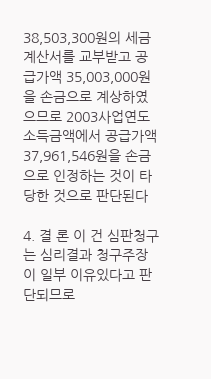38,503,300원의 세금계산서를 교부받고 공급가액 35,003,000원을 손금으로 계상하였으므로 2003사업연도 소득금액에서 공급가액 37,961,546원을 손금으로 인정하는 것이 타당한 것으로 판단된다

4. 결 론 이 건 심판청구는 심리결과 청구주장이 일부 이유있다고 판단되므로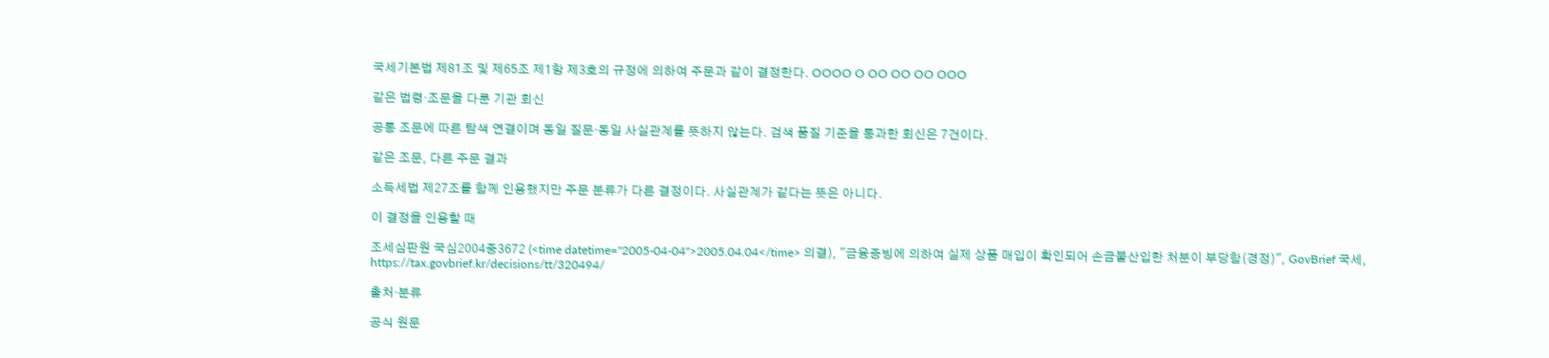국세기본법 제81조 및 제65조 제1항 제3호의 규정에 의하여 주문과 같이 결정한다. OOOO O OO OO OO OOO

같은 법령·조문을 다룬 기관 회신

공통 조문에 따른 탐색 연결이며 동일 질문·동일 사실관계를 뜻하지 않는다. 검색 품질 기준을 통과한 회신은 7건이다.

같은 조문, 다른 주문 결과

소득세법 제27조를 함께 인용했지만 주문 분류가 다른 결정이다. 사실관계가 같다는 뜻은 아니다.

이 결정을 인용할 때

조세심판원 국심2004중3672 (<time datetime="2005-04-04">2005.04.04</time> 의결), "금융증빙에 의하여 실제 상품 매입이 확인되어 손금불산입한 처분이 부당함(경정)", GovBrief 국세, https://tax.govbrief.kr/decisions/tt/320494/

출처·분류

공식 원문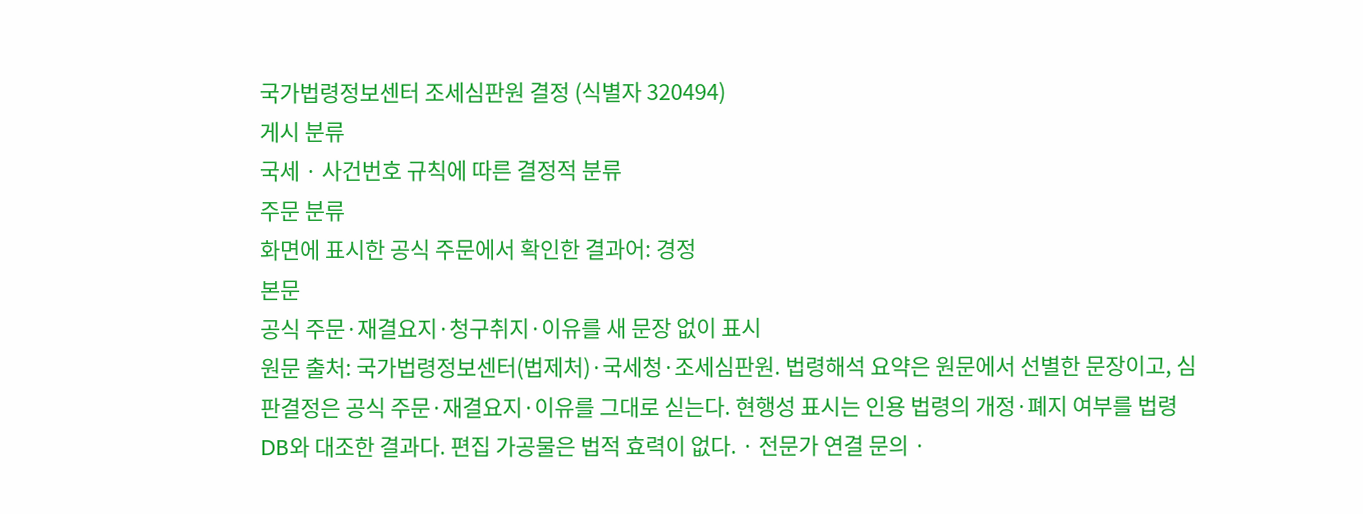국가법령정보센터 조세심판원 결정 (식별자 320494)
게시 분류
국세 · 사건번호 규칙에 따른 결정적 분류
주문 분류
화면에 표시한 공식 주문에서 확인한 결과어: 경정
본문
공식 주문·재결요지·청구취지·이유를 새 문장 없이 표시
원문 출처: 국가법령정보센터(법제처)·국세청·조세심판원. 법령해석 요약은 원문에서 선별한 문장이고, 심판결정은 공식 주문·재결요지·이유를 그대로 싣는다. 현행성 표시는 인용 법령의 개정·폐지 여부를 법령 DB와 대조한 결과다. 편집 가공물은 법적 효력이 없다. · 전문가 연결 문의 ·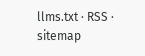llms.txt · RSS · sitemap